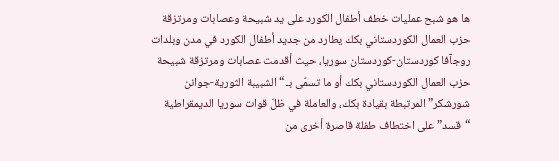ها هو شبح عمليات خطف أطفال الكورد على يد شبيحة وعصابات ومرتزقة حزب العمال الكوردستاني بكك يطارد من جديد أطفال الكورد في مدن وبلدات روجآفا كوردستان-كوردستان سوريا، حيث أقدمت عصابات ومرتزقة شبيحة حزب العمال الكوردستاني بكك أو ما تسمّى بـ “الشبيبة الثورية-جوانن شورشكر” المرتبطة بقيادة بكك، والعاملة في ظلّ قوات سوريا الديمقراطية “قسد” على اختطاف طفلة قاصرة أخرى من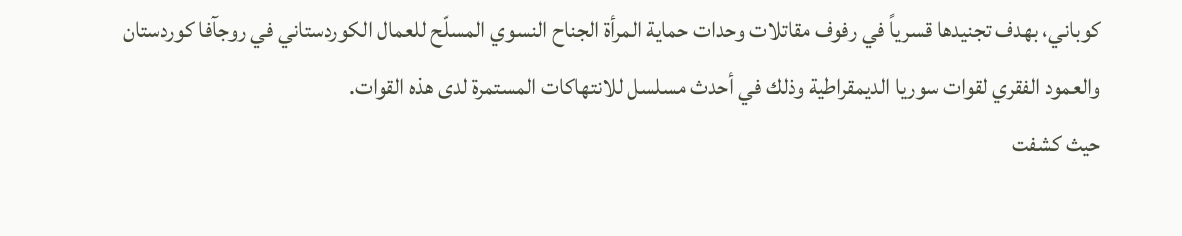كوباني، بهدف تجنيدها قسرياً في رفوف مقاتلات وحدات حماية المرأة الجناح النسوي المسلّح للعمال الكوردستاني في روجآفا كوردستان والعمود الفقري لقوات سوريا الديمقراطية وذلك في أحدث مسلسل للانتهاكات المستمرة لدى هذه القوات.
حيث كشفت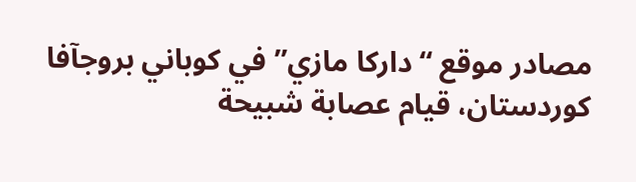مصادر موقع “داركا مازي” في كوباني بروجآفا كوردستان، قيام عصابة شبيحة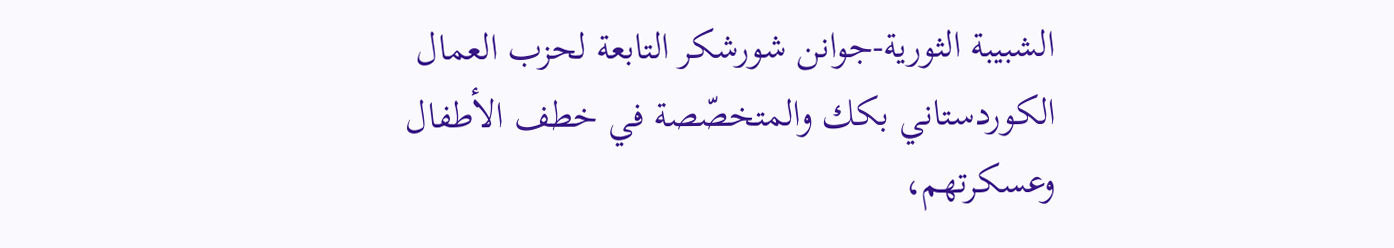الشبيبة الثورية-جوانن شورشكر التابعة لحزب العمال الكوردستاني بكك والمتخصّصة في خطف الأطفال وعسكرتهم،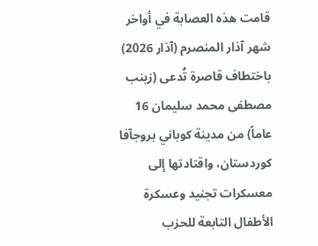قامت هذه العصابة في أواخر شهر آذار المنصرم (آذار 2026) باختطاف قاصرة تُدعى (زينب مصطفى محمد سليمان 16 عاماً) من مدينة كوباني بروجآفا كوردستان، واقتادتها إلى معسكرات تجنيد وعسكرة الأطفال التابعة للحزب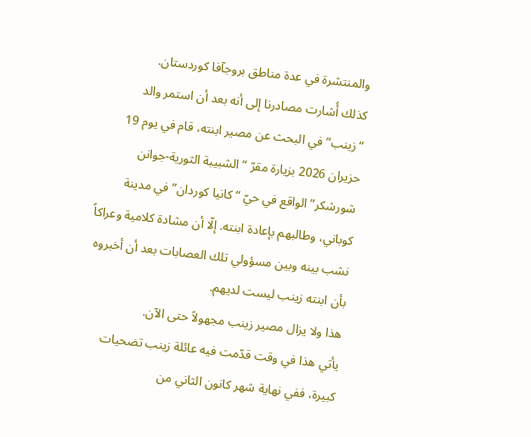والمنتشرة في عدة مناطق بروجآفا كوردستان.
كذلك أُشارت مصادرنا إلى أنه بعد أن استمر والد “زينب” في البحث عن مصير ابنته، قام في يوم 19 حزيران 2026 بزيارة مقرّ “الشبيبة الثورية-جوانن شورشكر” الواقع في حيّ “كانيا كوردان” في مدينة كوباني، وطالبهم بإعادة ابنته. إلّا أن مشادة كلامية وعراكاً نشب بينه وبين مسؤولي تلك العصابات بعد أن أخبروه بأن ابنته زينب ليست لديهم.
هذا ولا يزال مصير زينب مجهولاً حتى الآن.
يأتي هذا في وقت قدّمت فيه عائلة زينب تضحيات كبيرة، ففي نهاية شهر كانون الثاني من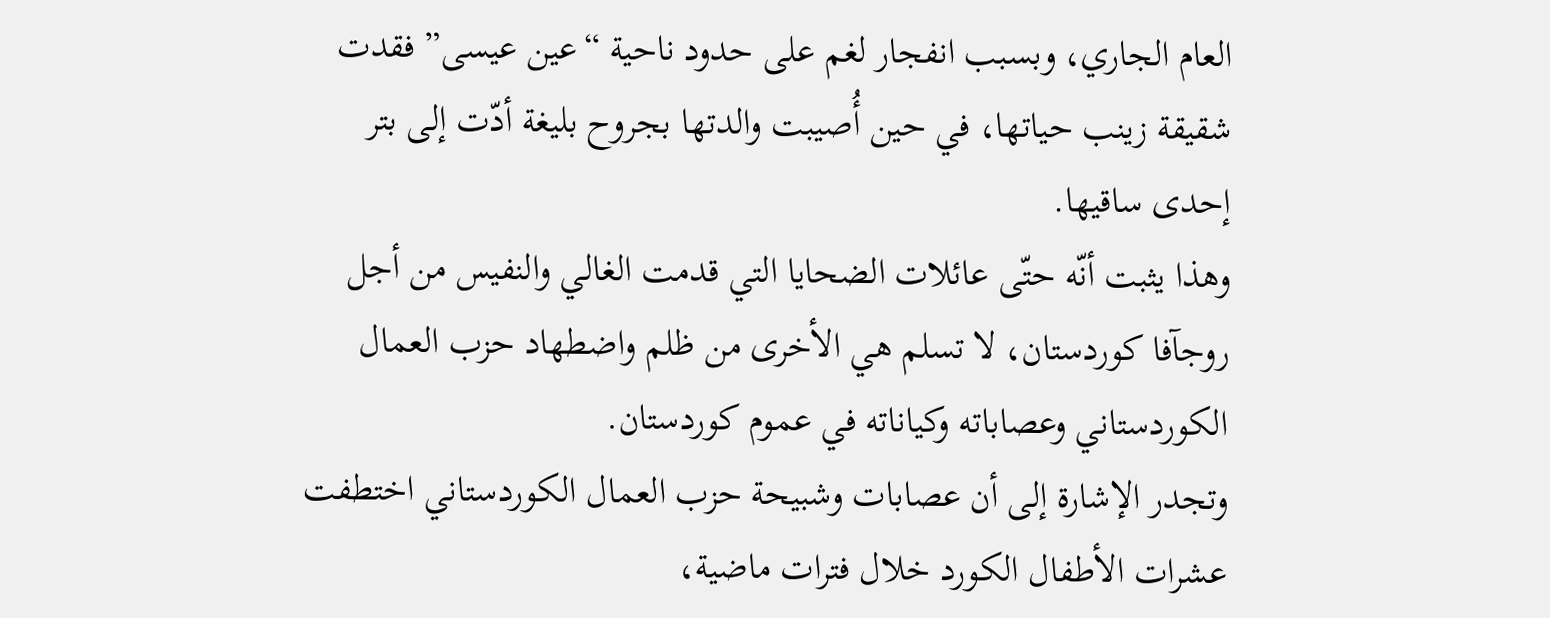العام الجاري، وبسبب انفجار لغم على حدود ناحية “عين عيسى” فقدت شقيقة زينب حياتها، في حين أُصيبت والدتها بجروح بليغة أدّت إلى بتر إحدى ساقيها.
وهذا يثبت أنّه حتّى عائلات الضحايا التي قدمت الغالي والنفيس من أجل روجآفا كوردستان، لا تسلم هي الأخرى من ظلم واضطهاد حزب العمال الكوردستاني وعصاباته وكياناته في عموم كوردستان.
وتجدر الإشارة إلى أن عصابات وشبيحة حزب العمال الكوردستاني اختطفت عشرات الأطفال الكورد خلال فترات ماضية،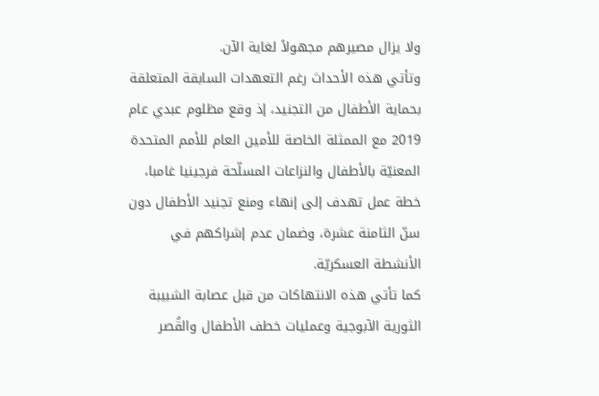ولا يزال مصيرهم مجهولاً لغاية الآن.
وتأتي هذه الأحداث رغم التعهدات السابقة المتعلقة بحماية الأطفال من التجنيد، إذ وقع مظلوم عبدي عام 2019 مع الممثلة الخاصة للأمين العام للأمم المتحدة المعنيّة بالأطفال والنزاعات المسلّحة فرجينيا غامبا، خطة عمل تهدف إلى إنهاء ومنع تجنيد الأطفال دون سنّ الثامنة عشرة، وضمان عدم إشراكهم في الأنشطة العسكريّة.
كما تأتي هذه الانتهاكات من قبل عصابة الشبيبة الثورية الآبوجية وعمليات خطف الأطفال والقُصر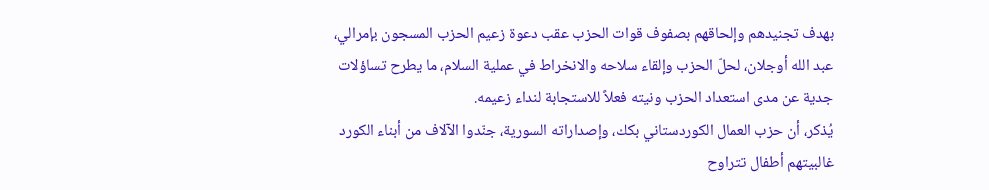بهدف تجنيدهم وإلحاقهم بصفوف قوات الحزب عقب دعوة زعيم الحزب المسجون بإمرالي، عبد الله أوجلان، لحلّ الحزب وإلقاء سلاحه والانخراط في عملية السلام، ما يطرح تساؤلات جدية عن مدى استعداد الحزب ونيته فعلاً للاستجابة لنداء زعيمه.
يُذكر، أن حزب العمال الكوردستاني بكك، وإصداراته السورية، جنّدوا الآلاف من أبناء الكورد غالبيتهم أطفال تتراوح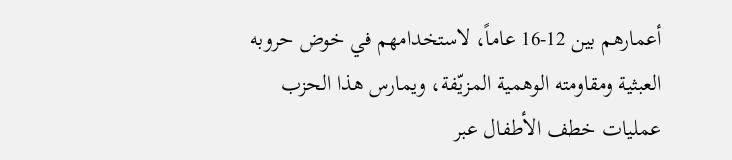أعمارهم بين 12-16 عاماً، لاستخدامهم في خوض حروبه العبثية ومقاومته الوهمية المزيّفة، ويمارس هذا الحزب عمليات خطف الأطفال عبر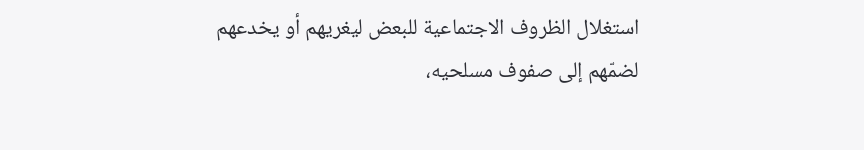استغلال الظروف الاجتماعية للبعض ليغريهم أو يخدعهم لضمّهم إلى صفوف مسلحيه،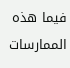فيما هذه الممارسات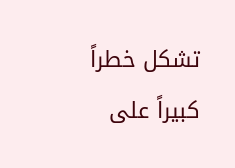تشكل خطراً كبيراً على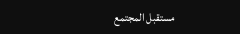مستقبل المجتمع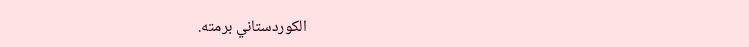الكوردستاني برمته.